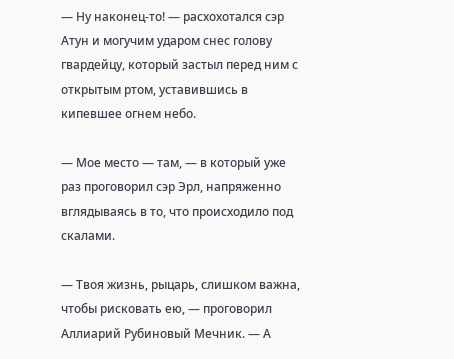— Ну наконец-то! — расхохотался сэр Атун и могучим ударом снес голову гвардейцу, который застыл перед ним с открытым ртом, уставившись в кипевшее огнем небо.

— Мое место — там, — в который уже раз проговорил сэр Эрл, напряженно вглядываясь в то, что происходило под скалами.

— Твоя жизнь, рыцарь, слишком важна, чтобы рисковать ею, — проговорил Аллиарий Рубиновый Мечник. — А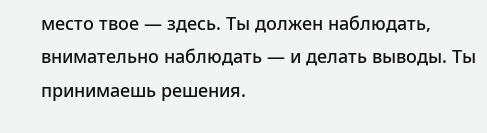место твое — здесь. Ты должен наблюдать, внимательно наблюдать — и делать выводы. Ты принимаешь решения.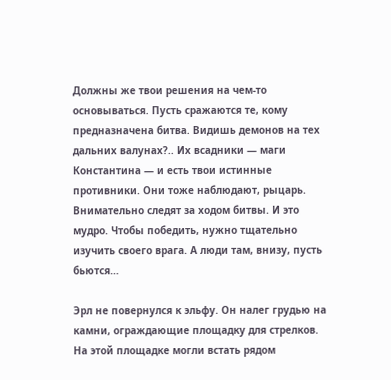Должны же твои решения на чем-то основываться. Пусть сражаются те, кому предназначена битва. Видишь демонов на тех дальних валунах?.. Их всадники — маги Константина — и есть твои истинные противники. Они тоже наблюдают, рыцарь. Внимательно следят за ходом битвы. И это мудро. Чтобы победить, нужно тщательно изучить своего врага. А люди там, внизу, пусть бьются…

Эрл не повернулся к эльфу. Он налег грудью на камни, ограждающие площадку для стрелков. На этой площадке могли встать рядом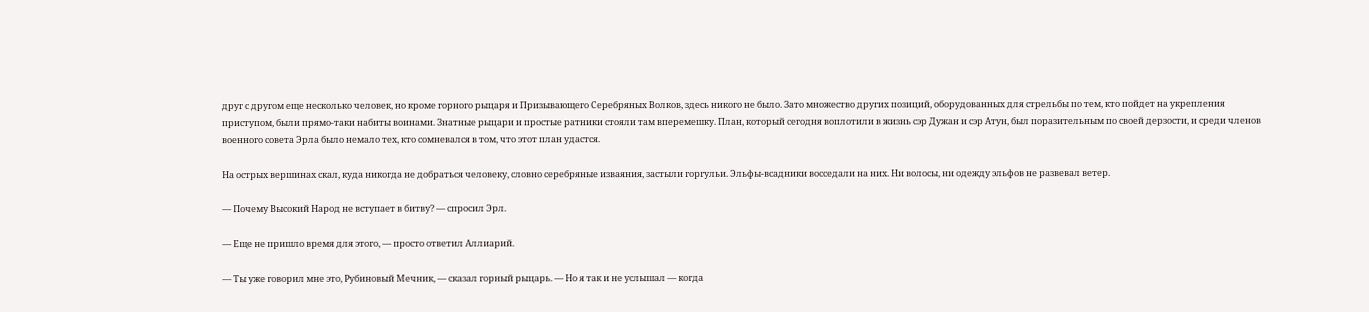друг с другом еще несколько человек, но кроме горного рыцаря и Призывающего Серебряных Волков, здесь никого не было. Зато множество других позиций, оборудованных для стрельбы по тем, кто пойдет на укрепления приступом, были прямо-таки набиты воинами. Знатные рыцари и простые ратники стояли там вперемешку. План, который сегодня воплотили в жизнь сэр Дужан и сэр Атун, был поразительным по своей дерзости, и среди членов военного совета Эрла было немало тех, кто сомневался в том, что этот план удастся.

На острых вершинах скал, куда никогда не добраться человеку, словно серебряные изваяния, застыли горгульи. Эльфы-всадники восседали на них. Ни волосы, ни одежду эльфов не развевал ветер.

— Почему Высокий Народ не вступает в битву? — спросил Эрл.

— Еще не пришло время для этого, — просто ответил Аллиарий.

— Ты уже говорил мне это, Рубиновый Мечник, — сказал горный рыцарь. — Но я так и не услышал — когда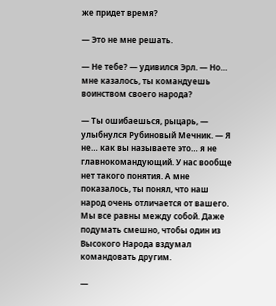же придет время?

— Это не мне решать.

— Не тебе? — удивился Эрл. — Но… мне казалось, ты командуешь воинством своего народа?

— Ты ошибаешься, рыцарь, — улыбнулся Рубиновый Мечник. — Я не… как вы называете это… я не главнокомандующий. У нас вообще нет такого понятия. А мне показалось, ты понял, что наш народ очень отличается от вашего. Мы все равны между собой. Даже подумать смешно, чтобы один из Высокого Народа вздумал командовать другим.

—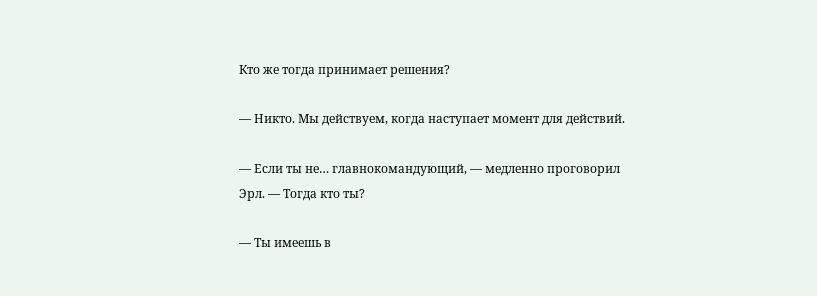Кто же тогда принимает решения?

— Никто. Мы действуем, когда наступает момент для действий.

— Если ты не… главнокомандующий, — медленно проговорил Эрл. — Тогда кто ты?

— Ты имеешь в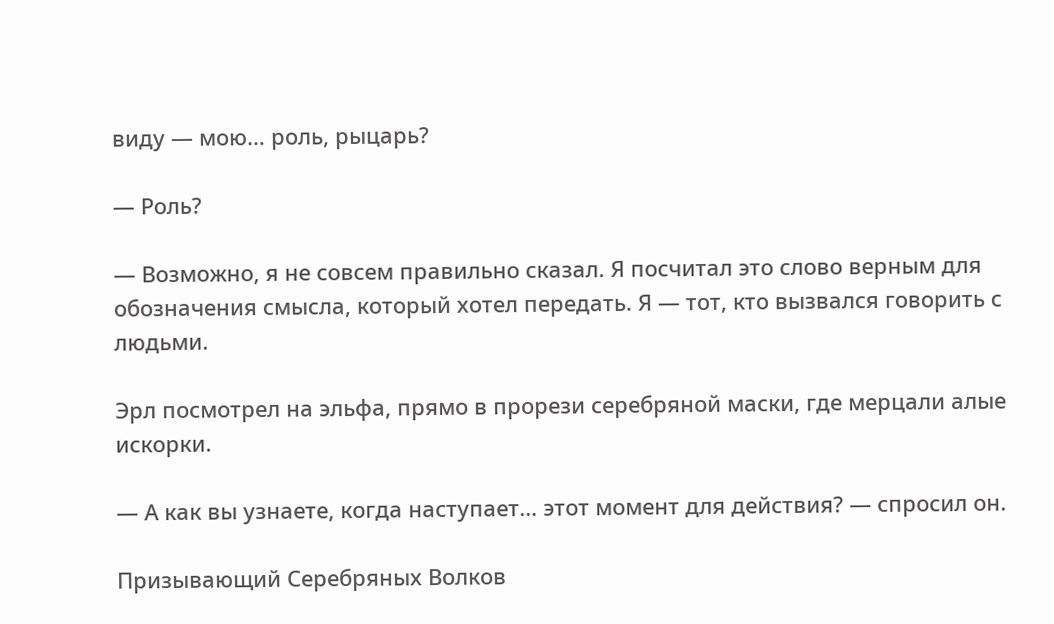виду — мою… роль, рыцарь?

— Роль?

— Возможно, я не совсем правильно сказал. Я посчитал это слово верным для обозначения смысла, который хотел передать. Я — тот, кто вызвался говорить с людьми.

Эрл посмотрел на эльфа, прямо в прорези серебряной маски, где мерцали алые искорки.

— А как вы узнаете, когда наступает… этот момент для действия? — спросил он.

Призывающий Серебряных Волков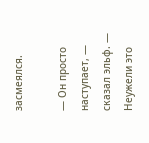засмеялся.

— Он просто наступает, — сказал эльф. — Неужели это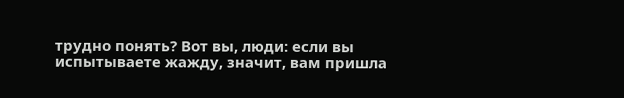трудно понять? Вот вы, люди: если вы испытываете жажду, значит, вам пришла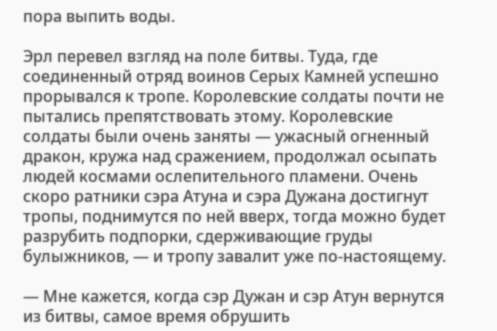пора выпить воды.

Эрл перевел взгляд на поле битвы. Туда, где соединенный отряд воинов Серых Камней успешно прорывался к тропе. Королевские солдаты почти не пытались препятствовать этому. Королевские солдаты были очень заняты — ужасный огненный дракон, кружа над сражением, продолжал осыпать людей космами ослепительного пламени. Очень скоро ратники сэра Атуна и сэра Дужана достигнут тропы, поднимутся по ней вверх, тогда можно будет разрубить подпорки, сдерживающие груды булыжников, — и тропу завалит уже по-настоящему.

— Мне кажется, когда сэр Дужан и сэр Атун вернутся из битвы, самое время обрушить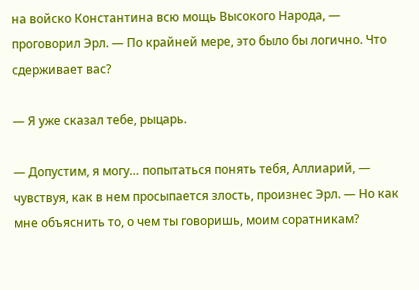на войско Константина всю мощь Высокого Народа, — проговорил Эрл. — По крайней мере, это было бы логично. Что сдерживает вас?

— Я уже сказал тебе, рыцарь.

— Допустим, я могу… попытаться понять тебя, Аллиарий, — чувствуя, как в нем просыпается злость, произнес Эрл. — Но как мне объяснить то, о чем ты говоришь, моим соратникам?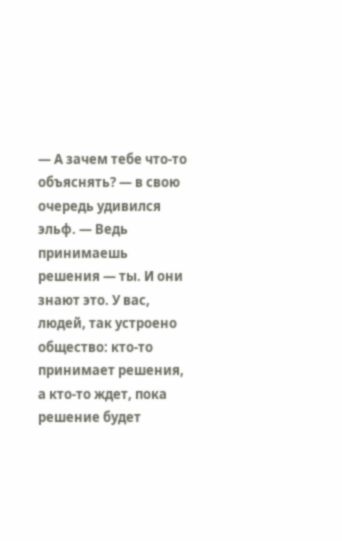— А зачем тебе что-то объяснять? — в свою очередь удивился эльф. — Ведь принимаешь решения — ты. И они знают это. У вас, людей, так устроено общество: кто-то принимает решения, а кто-то ждет, пока решение будет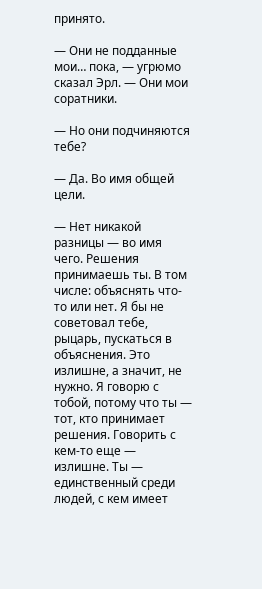принято.

— Они не подданные мои… пока, — угрюмо сказал Эрл. — Они мои соратники.

— Но они подчиняются тебе?

— Да. Во имя общей цели.

— Нет никакой разницы — во имя чего. Решения принимаешь ты. В том числе: объяснять что-то или нет. Я бы не советовал тебе, рыцарь, пускаться в объяснения. Это излишне, а значит, не нужно. Я говорю с тобой, потому что ты — тот, кто принимает решения. Говорить с кем-то еще — излишне. Ты — единственный среди людей, с кем имеет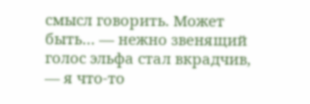смысл говорить. Может быть… — нежно звенящий голос эльфа стал вкрадчив, — я что-то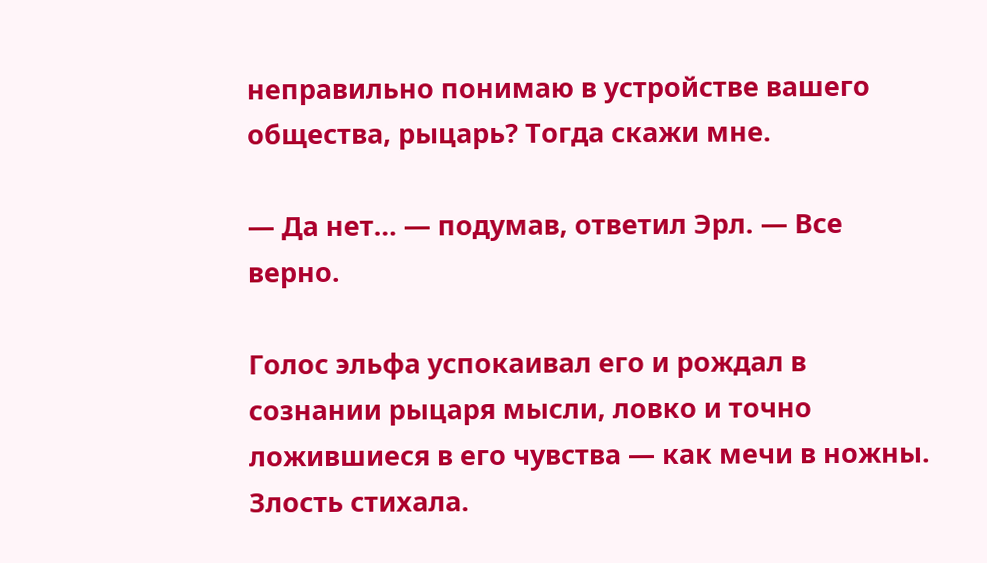неправильно понимаю в устройстве вашего общества, рыцарь? Тогда скажи мне.

— Да нет… — подумав, ответил Эрл. — Все верно.

Голос эльфа успокаивал его и рождал в сознании рыцаря мысли, ловко и точно ложившиеся в его чувства — как мечи в ножны. Злость стихала.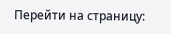Перейти на страницу: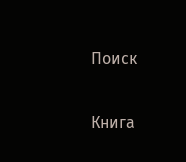Поиск

Книга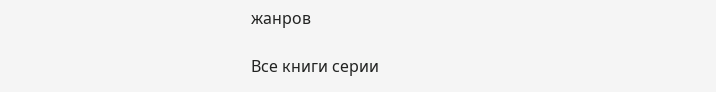жанров

Все книги серии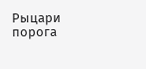Рыцари порога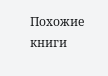Похожие книги